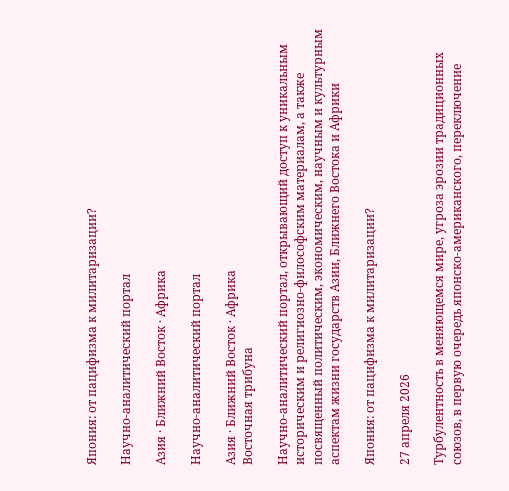Япония: от пацифизма к милитаризации?

Научно-аналитический портал

Азия · Ближний Восток · Африка

Научно-аналитический портал

Азия · Ближний Восток · Африка
Восточная трибуна

Научно-аналитический портал, открывающий доступ к уникальным историческим и религиозно-философским материалам, а также посвященный политическим, экономическим, научным и культурным аспектам жизни государств Азии, Ближнего Востока и Африки

Япония: от пацифизма к милитаризации?

27 апреля 2026

Турбулентность в меняющемся мире, угроза эрозии традиционных союзов, в первую очередь японско-американского, переключение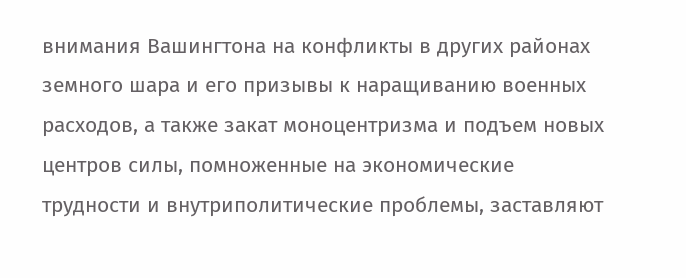внимания Вашингтона на конфликты в других районах земного шара и его призывы к наращиванию военных расходов, а также закат моноцентризма и подъем новых центров силы, помноженные на экономические трудности и внутриполитические проблемы, заставляют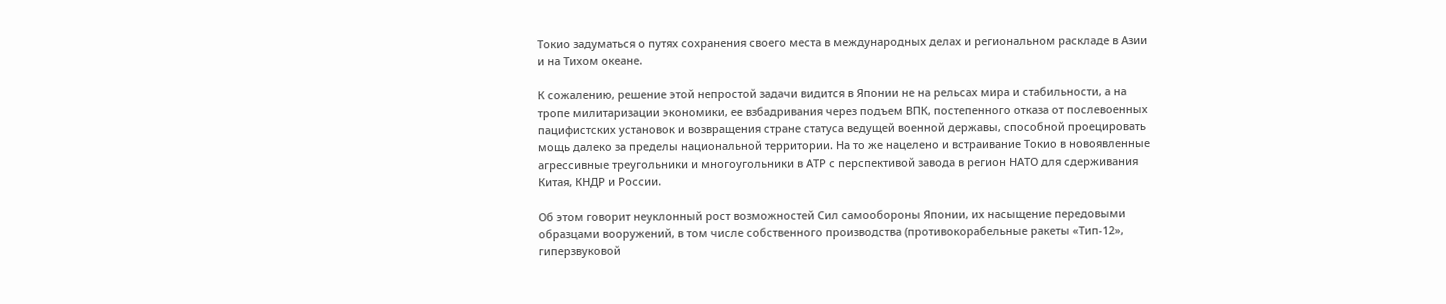Токио задуматься о путях сохранения своего места в международных делах и региональном раскладе в Азии и на Тихом океане.

К сожалению, решение этой непростой задачи видится в Японии не на рельсах мира и стабильности, а на тропе милитаризации экономики, ее взбадривания через подъем ВПК, постепенного отказа от послевоенных пацифистских установок и возвращения стране статуса ведущей военной державы, способной проецировать мощь далеко за пределы национальной территории. На то же нацелено и встраивание Токио в новоявленные агрессивные треугольники и многоугольники в АТР с перспективой завода в регион НАТО для сдерживания Китая, КНДР и России.

Об этом говорит неуклонный рост возможностей Сил самообороны Японии, их насыщение передовыми образцами вооружений, в том числе собственного производства (противокорабельные ракеты «Тип-12», гиперзвуковой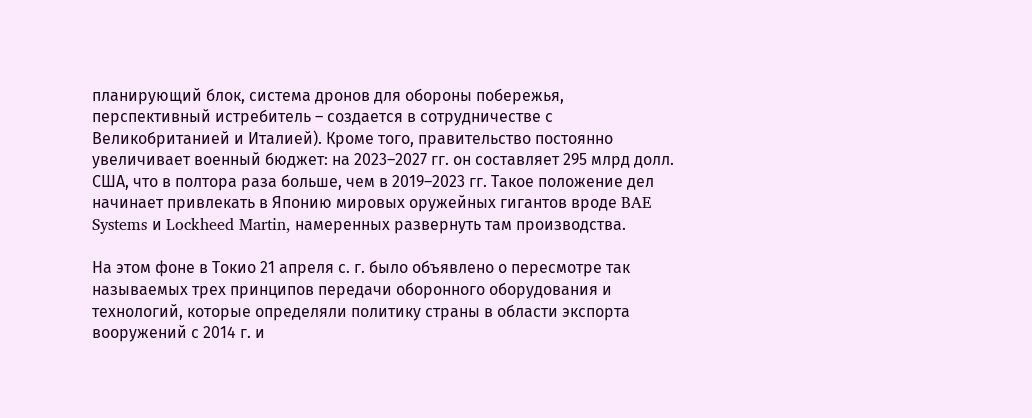планирующий блок, система дронов для обороны побережья, перспективный истребитель – создается в сотрудничестве с Великобританией и Италией). Кроме того, правительство постоянно увеличивает военный бюджет: на 2023–2027 гг. он составляет 295 млрд долл. США, что в полтора раза больше, чем в 2019–2023 гг. Такое положение дел начинает привлекать в Японию мировых оружейных гигантов вроде BAE Systems и Lockheed Martin, намеренных развернуть там производства.

На этом фоне в Токио 21 апреля с. г. было объявлено о пересмотре так называемых трех принципов передачи оборонного оборудования и технологий, которые определяли политику страны в области экспорта вооружений с 2014 г. и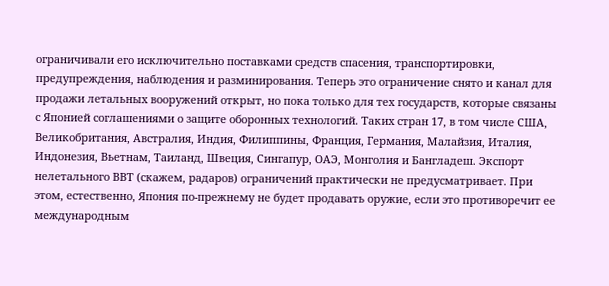ограничивали его исключительно поставками средств спасения, транспортировки, предупреждения, наблюдения и разминирования. Теперь это ограничение снято и канал для продажи летальных вооружений открыт, но пока только для тех государств, которые связаны с Японией соглашениями о защите оборонных технологий. Таких стран 17, в том числе США, Великобритания, Австралия, Индия, Филиппины, Франция, Германия, Малайзия, Италия, Индонезия, Вьетнам, Таиланд, Швеция, Сингапур, ОАЭ, Монголия и Бангладеш. Экспорт нелетального ВВТ (скажем, радаров) ограничений практически не предусматривает. При этом, естественно, Япония по-прежнему не будет продавать оружие, если это противоречит ее международным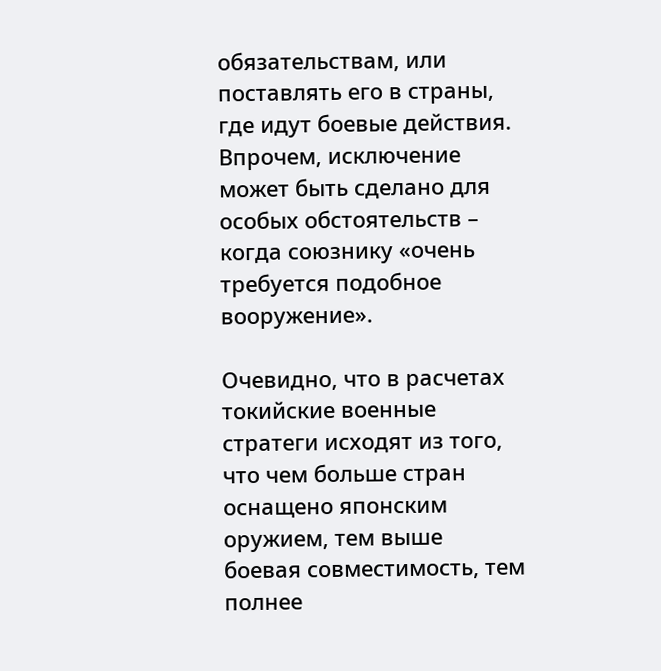обязательствам, или поставлять его в страны, где идут боевые действия. Впрочем, исключение может быть сделано для особых обстоятельств – когда союзнику «очень требуется подобное вооружение».

Очевидно, что в расчетах токийские военные стратеги исходят из того, что чем больше стран оснащено японским оружием, тем выше боевая совместимость, тем полнее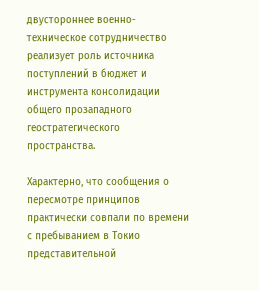двустороннее военно-техническое сотрудничество реализует роль источника поступлений в бюджет и инструмента консолидации общего прозападного геостратегического пространства.

Характерно, что сообщения о пересмотре принципов практически совпали по времени с пребыванием в Токио представительной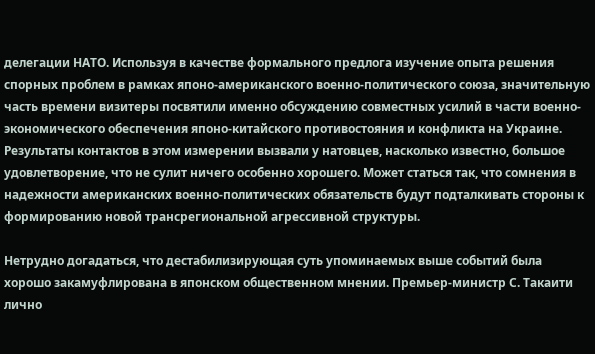делегации НАТО. Используя в качестве формального предлога изучение опыта решения спорных проблем в рамках японо-американского военно-политического союза, значительную часть времени визитеры посвятили именно обсуждению совместных усилий в части военно-экономического обеспечения японо-китайского противостояния и конфликта на Украине. Результаты контактов в этом измерении вызвали у натовцев, насколько известно, большое удовлетворение, что не сулит ничего особенно хорошего. Может статься так, что сомнения в надежности американских военно-политических обязательств будут подталкивать стороны к формированию новой трансрегиональной агрессивной структуры.

Нетрудно догадаться, что дестабилизирующая суть упоминаемых выше событий была хорошо закамуфлирована в японском общественном мнении. Премьер-министр С. Такаити лично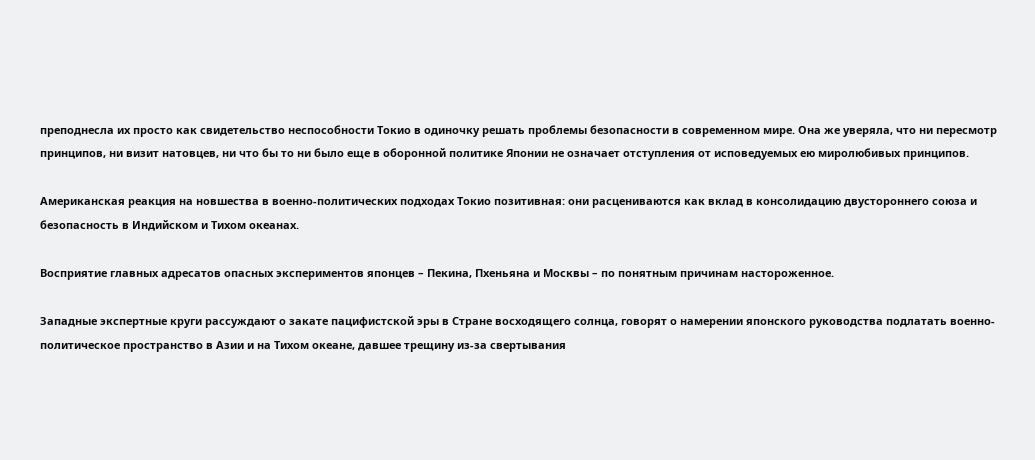преподнесла их просто как свидетельство неспособности Токио в одиночку решать проблемы безопасности в современном мире. Она же уверяла, что ни пересмотр принципов, ни визит натовцев, ни что бы то ни было еще в оборонной политике Японии не означает отступления от исповедуемых ею миролюбивых принципов.

Американская реакция на новшества в военно-политических подходах Токио позитивная: они расцениваются как вклад в консолидацию двустороннего союза и безопасность в Индийском и Тихом океанах.

Восприятие главных адресатов опасных экспериментов японцев – Пекина, Пхеньяна и Москвы – по понятным причинам настороженное.

Западные экспертные круги рассуждают о закате пацифистской эры в Стране восходящего солнца, говорят о намерении японского руководства подлатать военно-политическое пространство в Азии и на Тихом океане, давшее трещину из-за свертывания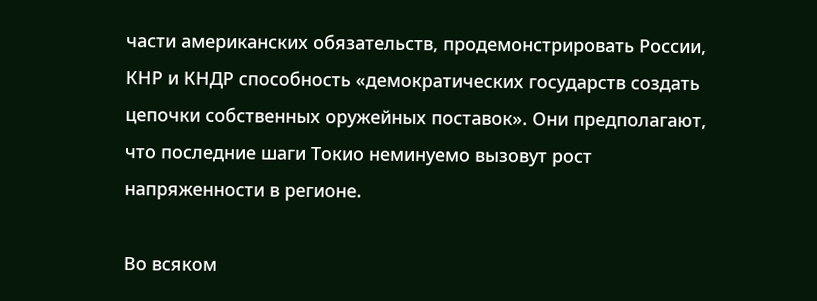части американских обязательств, продемонстрировать России, КНР и КНДР способность «демократических государств создать цепочки собственных оружейных поставок». Они предполагают, что последние шаги Токио неминуемо вызовут рост напряженности в регионе.

Во всяком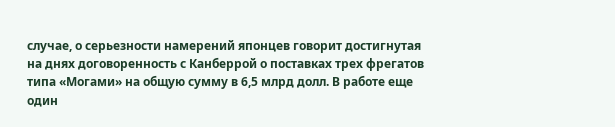случае, о серьезности намерений японцев говорит достигнутая на днях договоренность с Канберрой о поставках трех фрегатов типа «Могами» на общую сумму в 6,5 млрд долл. В работе еще один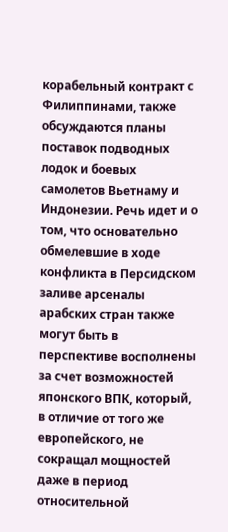корабельный контракт с Филиппинами, также обсуждаются планы поставок подводных лодок и боевых самолетов Вьетнаму и Индонезии. Речь идет и о том, что основательно обмелевшие в ходе конфликта в Персидском заливе арсеналы арабских стран также могут быть в перспективе восполнены за счет возможностей японского ВПК, который, в отличие от того же европейского, не сокращал мощностей даже в период относительной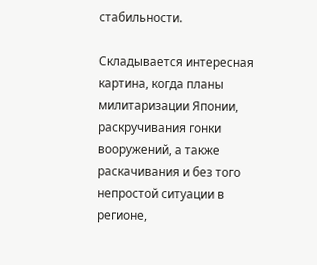стабильности.

Складывается интересная картина, когда планы милитаризации Японии, раскручивания гонки вооружений, а также раскачивания и без того непростой ситуации в регионе,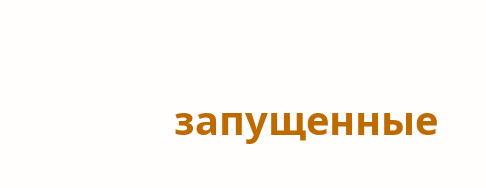запущенные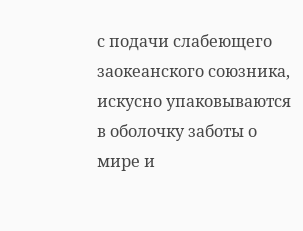с подачи слабеющего заокеанского союзника, искусно упаковываются в оболочку заботы о мире и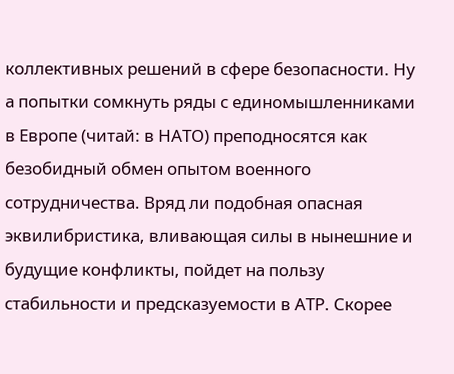коллективных решений в сфере безопасности. Ну а попытки сомкнуть ряды с единомышленниками в Европе (читай: в НАТО) преподносятся как безобидный обмен опытом военного сотрудничества. Вряд ли подобная опасная эквилибристика, вливающая силы в нынешние и будущие конфликты, пойдет на пользу стабильности и предсказуемости в АТР. Скорее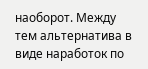наоборот. Между тем альтернатива в виде наработок по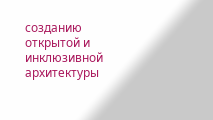созданию открытой и инклюзивной архитектуры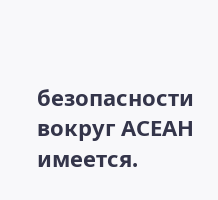безопасности вокруг АСЕАН имеется.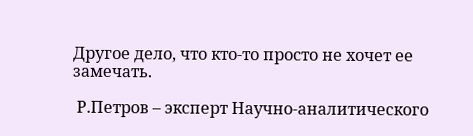Другое дело, что кто-то просто не хочет ее замечать.

 Р.Петров – эксперт Научно-аналитического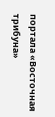портала «Восточная трибуна»